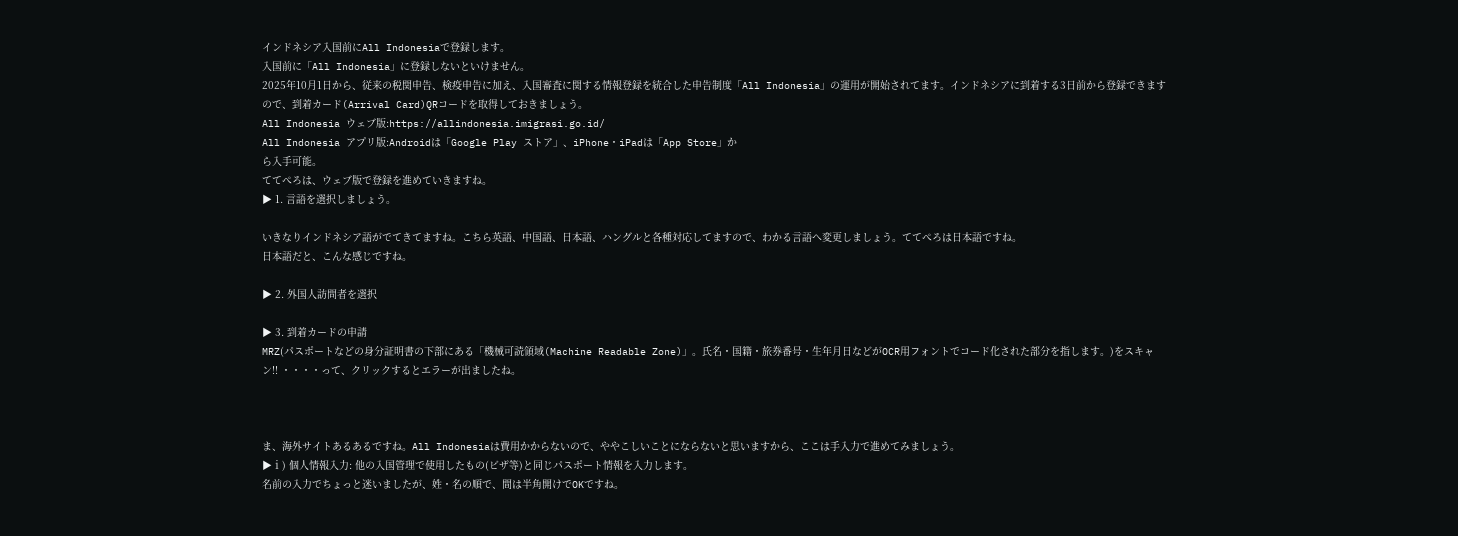インドネシア入国前にAll Indonesiaで登録します。
入国前に「All Indonesia」に登録しないといけません。
2025年10月1日から、従来の税関申告、検疫申告に加え、入国審査に関する情報登録を統合した申告制度「All Indonesia」の運用が開始されてます。インドネシアに到着する3日前から登録できますので、到着カード(Arrival Card)QRコードを取得しておきましょう。
All Indonesia ウェブ版:https://allindonesia.imigrasi.go.id/
All Indonesia アプリ版:Androidは「Google Play ストア」、iPhone・iPadは「App Store」か
ら入手可能。
ててぺろは、ウェブ版で登録を進めていきますね。
▶ 1. 言語を選択しましょう。

いきなりインドネシア語がでてきてますね。こちら英語、中国語、日本語、ハングルと各種対応してますので、わかる言語へ変更しましょう。ててぺろは日本語ですね。
日本語だと、こんな感じですね。

▶ 2. 外国人訪問者を選択

▶ 3. 到着カードの申請
MRZ(パスポートなどの身分証明書の下部にある「機械可読領域(Machine Readable Zone)」。氏名・国籍・旅券番号・生年月日などがOCR用フォントでコード化された部分を指します。)をスキャン!! ・・・・って、クリックするとエラーが出ましたね。



ま、海外サイトあるあるですね。All Indonesiaは費用かからないので、ややこしいことにならないと思いますから、ここは手入力で進めてみましょう。
▶ⅰ) 個人情報入力: 他の入国管理で使用したもの(ビザ等)と同じパスポート情報を入力します。
名前の入力でちょっと迷いましたが、姓・名の順で、間は半角開けでOKですね。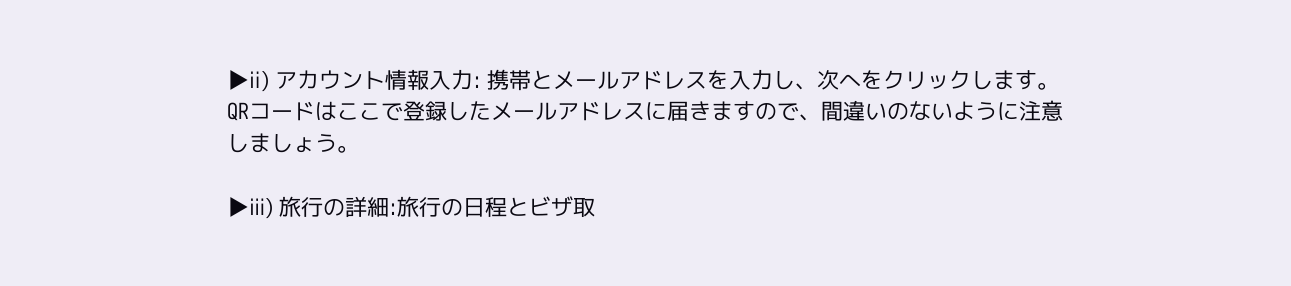▶ⅱ) アカウント情報入力: 携帯とメールアドレスを入力し、次へをクリックします。
QRコードはここで登録したメールアドレスに届きますので、間違いのないように注意しましょう。

▶ⅲ) 旅行の詳細:旅行の日程とビザ取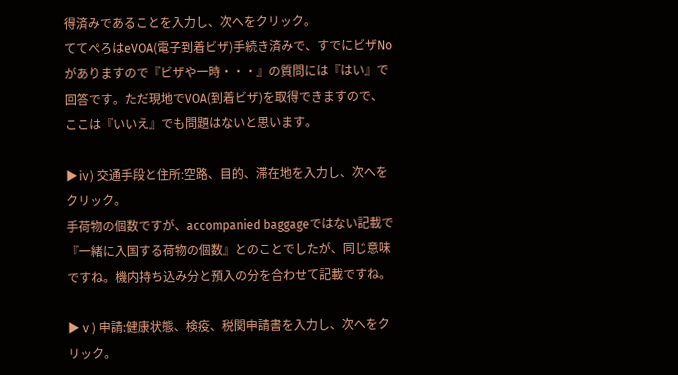得済みであることを入力し、次へをクリック。
ててぺろはeVOA(電子到着ビザ)手続き済みで、すでにビザNoがありますので『ビザや一時・・・』の質問には『はい』で回答です。ただ現地でVOA(到着ビザ)を取得できますので、ここは『いいえ』でも問題はないと思います。

▶ⅳ) 交通手段と住所:空路、目的、滞在地を入力し、次へをクリック。
手荷物の個数ですが、accompanied baggageではない記載で『一緒に入国する荷物の個数』とのことでしたが、同じ意味ですね。機内持ち込み分と預入の分を合わせて記載ですね。

▶ⅴ) 申請:健康状態、検疫、税関申請書を入力し、次へをクリック。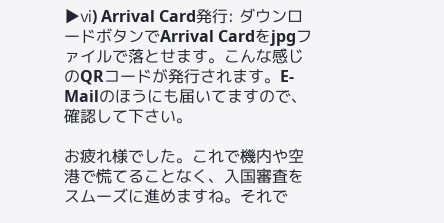▶ⅵ) Arrival Card発行: ダウンロードボタンでArrival Cardをjpgファイルで落とせます。こんな感じのQRコードが発行されます。E-Mailのほうにも届いてますので、確認して下さい。

お疲れ様でした。これで機内や空港で慌てることなく、入国審査をスムーズに進めますね。それで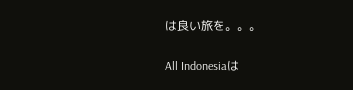は良い旅を。。。

All Indonesiaは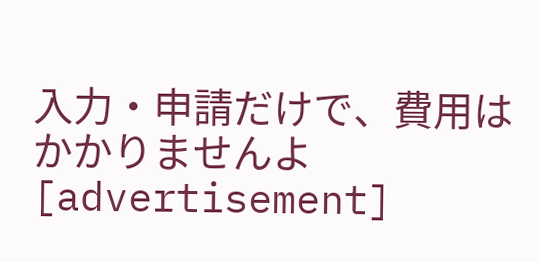入力・申請だけで、費用はかかりませんよ
[advertisement]